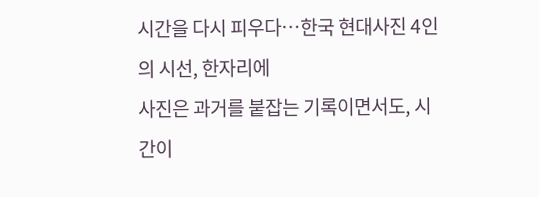시간을 다시 피우다…한국 현대사진 4인의 시선, 한자리에
사진은 과거를 붙잡는 기록이면서도, 시간이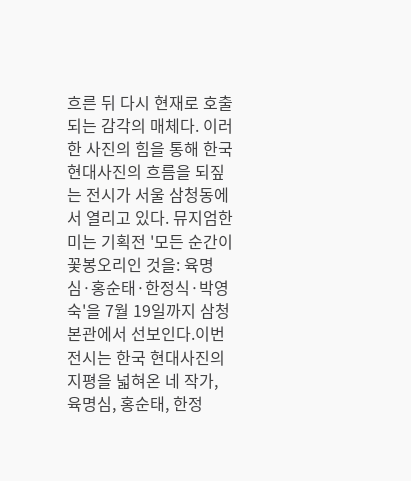흐른 뒤 다시 현재로 호출되는 감각의 매체다. 이러한 사진의 힘을 통해 한국 현대사진의 흐름을 되짚는 전시가 서울 삼청동에서 열리고 있다. 뮤지엄한미는 기획전 '모든 순간이 꽃봉오리인 것을: 육명심·홍순태·한정식·박영숙'을 7월 19일까지 삼청본관에서 선보인다.이번 전시는 한국 현대사진의 지평을 넓혀온 네 작가, 육명심, 홍순태, 한정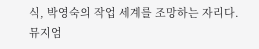식, 박영숙의 작업 세계를 조망하는 자리다. 뮤지엄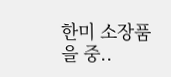한미 소장품을 중..